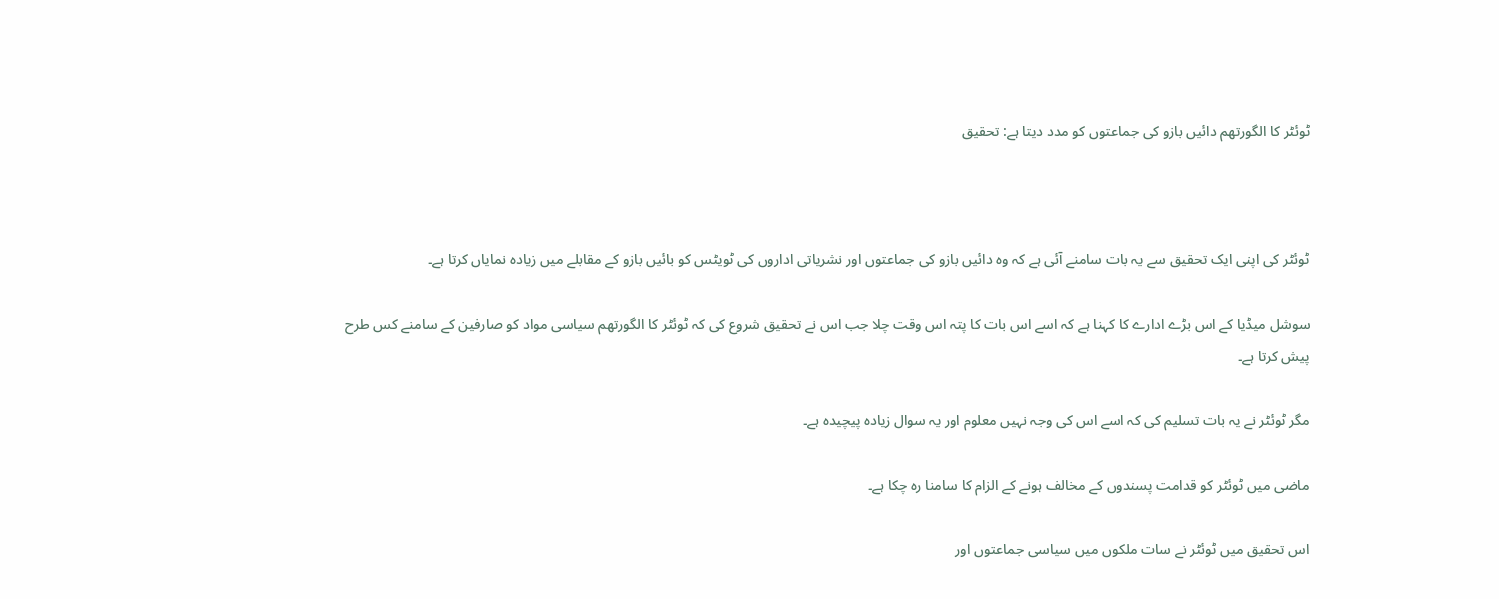ٹوئٹر کا الگورتھم دائیں بازو کی جماعتوں کو مدد دیتا ہے: تحقیق



ٹوئٹر کی اپنی ایک تحقیق سے یہ بات سامنے آئی ہے کہ وہ دائیں بازو کی جماعتوں اور نشریاتی اداروں کی ٹویٹس کو بائیں بازو کے مقابلے میں زیادہ نمایاں کرتا ہے۔

سوشل میڈیا کے اس بڑے ادارے کا کہنا ہے کہ اسے اس بات کا پتہ اس وقت چلا جب اس نے تحقیق شروع کی کہ ٹوئٹر کا الگورتھم سیاسی مواد کو صارفین کے سامنے کس طرح پیش کرتا ہے۔

مگر ٹوئٹر نے یہ بات تسلیم کی کہ اسے اس کی وجہ نہیں معلوم اور یہ سوال زیادہ پیچیدہ ہے۔

ماضی میں ٹوئٹر کو قدامت پسندوں کے مخالف ہونے کے الزام کا سامنا رہ چکا ہے۔

اس تحقیق میں ٹوئٹر نے سات ملکوں میں سیاسی جماعتوں اور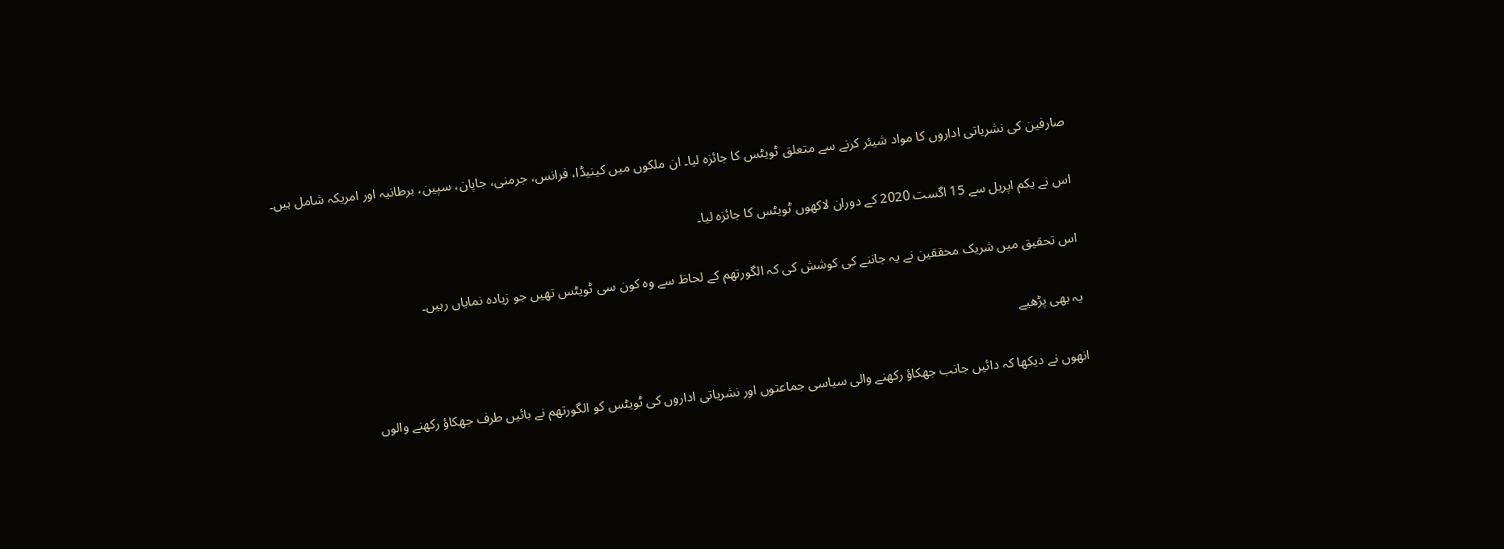صارفین کی نشریاتی اداروں کا مواد شیئر کرنے سے متعلق ٹویٹس کا جائزہ لیا۔ ان ملکوں میں کینیڈا، فرانس، جرمنی، جاپان، سپین، برطانیہ اور امریکہ شامل ہیں۔

اس نے یکم اپریل سے 15 اگست 2020 کے دوران لاکھوں ٹویٹس کا جائزہ لیا۔

اس تحقیق میں شریک محققین نے یہ جاننے کی کوشش کی کہ الگورتھم کے لحاظ سے وہ کون سی ٹویٹس تھیں جو زیادہ نمایاں رہیں۔

یہ بھی پڑھیے

انھوں نے دیکھا کہ دائیں جانب جھکاؤ رکھنے والی سیاسی جماعتوں اور نشریاتی اداروں کی ٹویٹس کو الگورتھم نے بائیں طرف جھکاؤ رکھنے والوں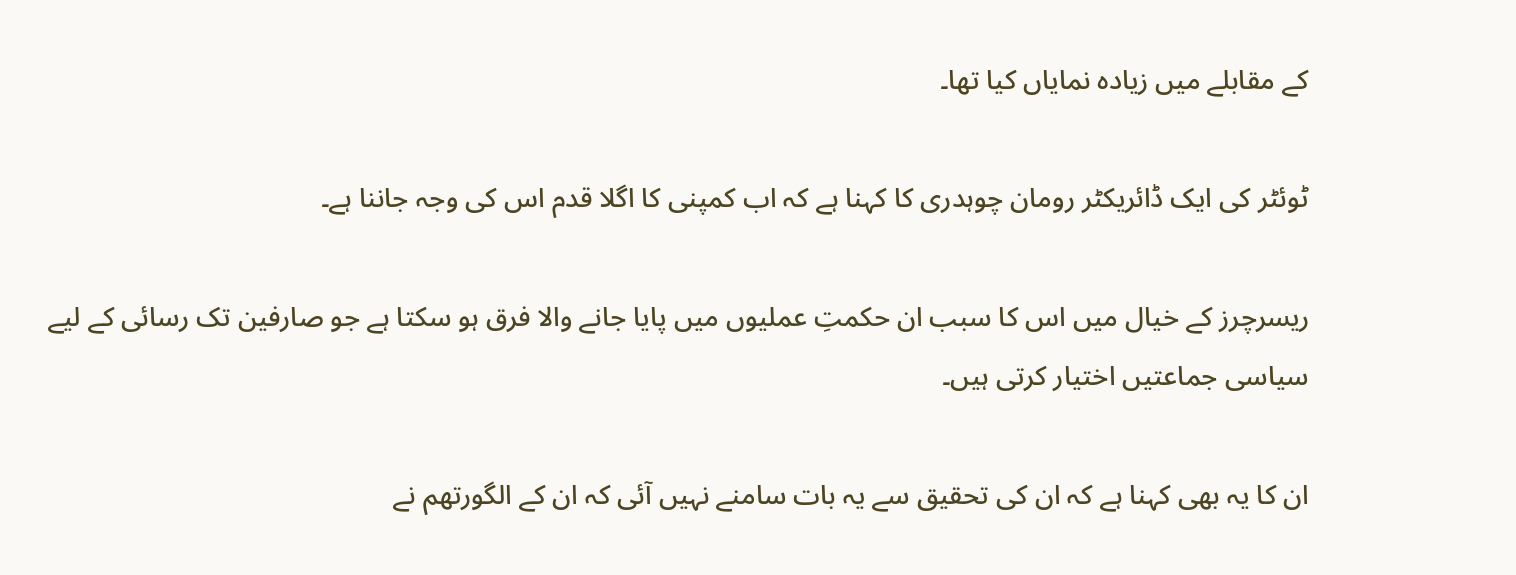کے مقابلے میں زیادہ نمایاں کیا تھا۔

ٹوئٹر کی ایک ڈائریکٹر رومان چوہدری کا کہنا ہے کہ اب کمپنی کا اگلا قدم اس کی وجہ جاننا ہے۔

ریسرچرز کے خیال میں اس کا سبب ان حکمتِ عملیوں میں پایا جانے والا فرق ہو سکتا ہے جو صارفین تک رسائی کے لیے سیاسی جماعتیں اختیار کرتی ہیں۔

ان کا یہ بھی کہنا ہے کہ ان کی تحقیق سے یہ بات سامنے نہیں آئی کہ ان کے الگورتھم نے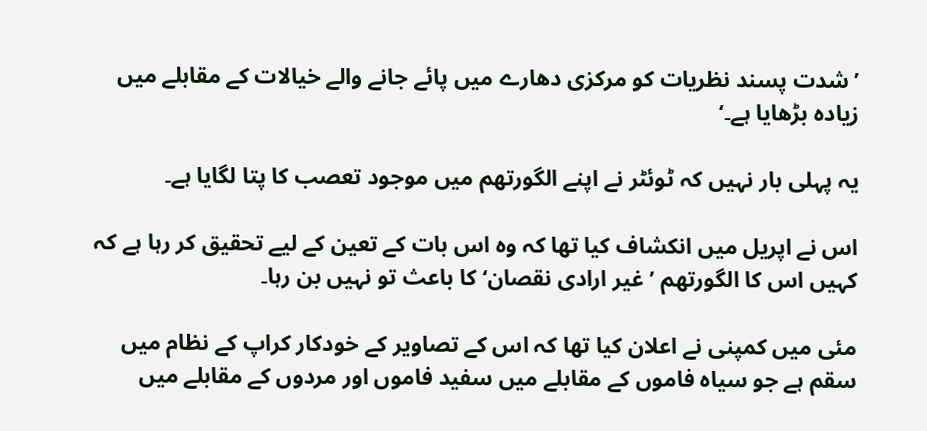’شدت پسند نظریات کو مرکزی دھارے میں پائے جانے والے خیالات کے مقابلے میں زیادہ بڑھایا ہے۔‘

یہ پہلی بار نہیں کہ ٹوئٹر نے اپنے الگورتھم میں موجود تعصب کا پتا لگایا ہے۔

اس نے اپریل میں انکشاف کیا تھا کہ وہ اس بات کے تعین کے لیے تحقیق کر رہا ہے کہ کہیں اس کا الگورتھم ’غیر ارادی نقصان‘ کا باعث تو نہیں بن رہا۔

مئی میں کمپنی نے اعلان کیا تھا کہ اس کے تصاویر کے خودکار کراپ کے نظام میں سقم ہے جو سیاہ فاموں کے مقابلے میں سفید فاموں اور مردوں کے مقابلے میں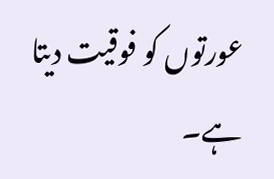عورتوں کو فوقیت دیتا ہے۔